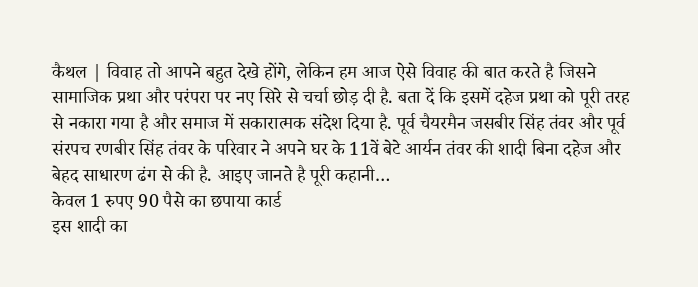कैथल | विवाह तो आपने बहुत देखे होंगे, लेकिन हम आज ऐसे विवाह की बात करते है जिसने सामाजिक प्रथा और परंपरा पर नए सिरे से चर्चा छोड़ दी है. बता दें कि इसमें दहेज प्रथा को पूरी तरह से नकारा गया है और समाज में सकारात्मक संदेश दिया है. पूर्व चैयरमैन जसबीर सिंह तंवर और पूर्व संरपच रणबीर सिंह तंवर के परिवार ने अपने घर के 11वें बेटे आर्यन तंवर की शादी बिना दहेज और बेहद साधारण ढंग से की है. आइए जानते है पूरी कहानी…
केवल 1 रुपए 90 पैसे का छपाया कार्ड
इस शादी का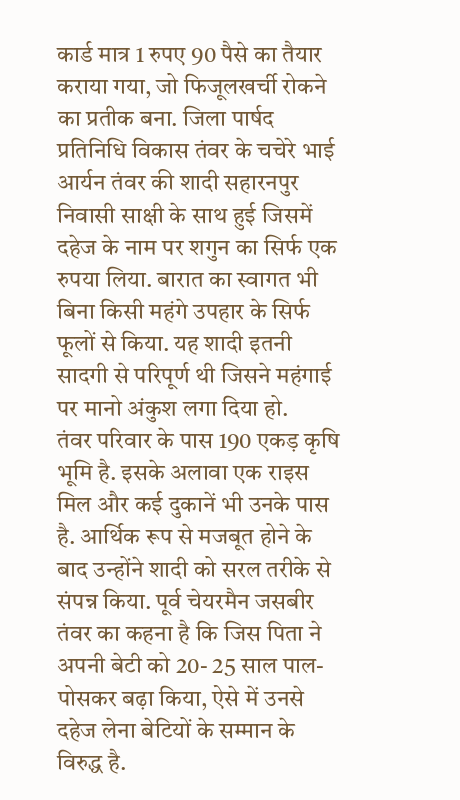कार्ड मात्र 1 रुपए 90 पैसे का तैयार कराया गया, जो फिजूलखर्ची रोकने का प्रतीक बना. जिला पार्षद प्रतिनिधि विकास तंवर के चचेरे भाई आर्यन तंवर की शादी सहारनपुर निवासी साक्षी के साथ हुई जिसमें दहेज के नाम पर शगुन का सिर्फ एक रुपया लिया. बारात का स्वागत भी बिना किसी महंगे उपहार के सिर्फ फूलों से किया. यह शादी इतनी सादगी से परिपूर्ण थी जिसने महंगाई पर मानो अंकुश लगा दिया हो.
तंवर परिवार के पास 190 एकड़ कृषि भूमि है. इसके अलावा एक राइस मिल और कई दुकानें भी उनके पास है. आर्थिक रूप से मजबूत होने के बाद उन्होंने शादी को सरल तरीके से संपन्न किया. पूर्व चेयरमैन जसबीर तंवर का कहना है कि जिस पिता ने अपनी बेटी को 20- 25 साल पाल- पोसकर बढ़ा किया, ऐसे में उनसे दहेज लेना बेटियों के सम्मान के विरुद्ध है.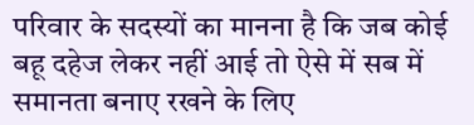परिवार के सदस्यों का मानना है कि जब कोई बहू दहेज लेकर नहीं आई तो ऐसे में सब में समानता बनाए रखने के लिए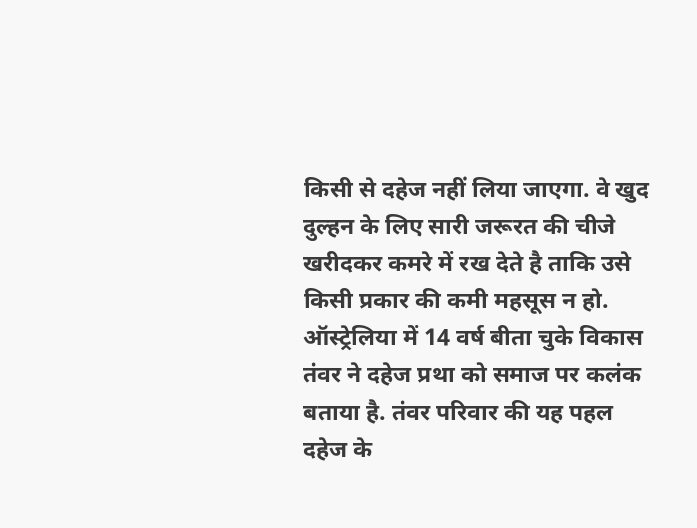किसी से दहेज नहीं लिया जाएगा. वे खुद दुल्हन के लिए सारी जरूरत की चीजे खरीदकर कमरे में रख देते है ताकि उसे किसी प्रकार की कमी महसूस न हो. ऑस्ट्रेलिया में 14 वर्ष बीता चुके विकास तंवर ने दहेज प्रथा को समाज पर कलंक बताया है. तंवर परिवार की यह पहल दहेज के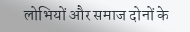लोभियों और समाज दोनों के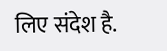लिए संदेश है.